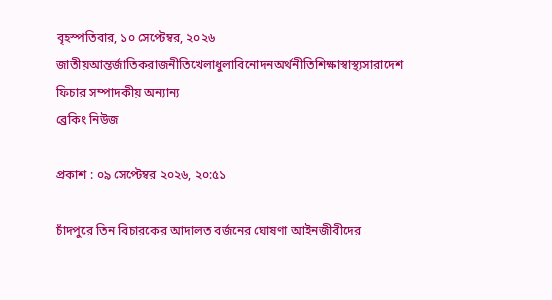বৃহস্পতিবার, ১০ সেপ্টেম্বর, ২০২৬
জাতীয়আন্তর্জাতিকরাজনীতিখেলাধুলাবিনোদনঅর্থনীতিশিক্ষাস্বাস্থ্যসারাদেশ ফিচার সম্পাদকীয় অন্যান্য
ব্রেকিং নিউজ

প্রকাশ : ০৯ সেপ্টেম্বর ২০২৬, ২০:৫১

চাঁদপুরে তিন বিচারকের আদালত বর্জনের ঘোষণা আইনজীবীদের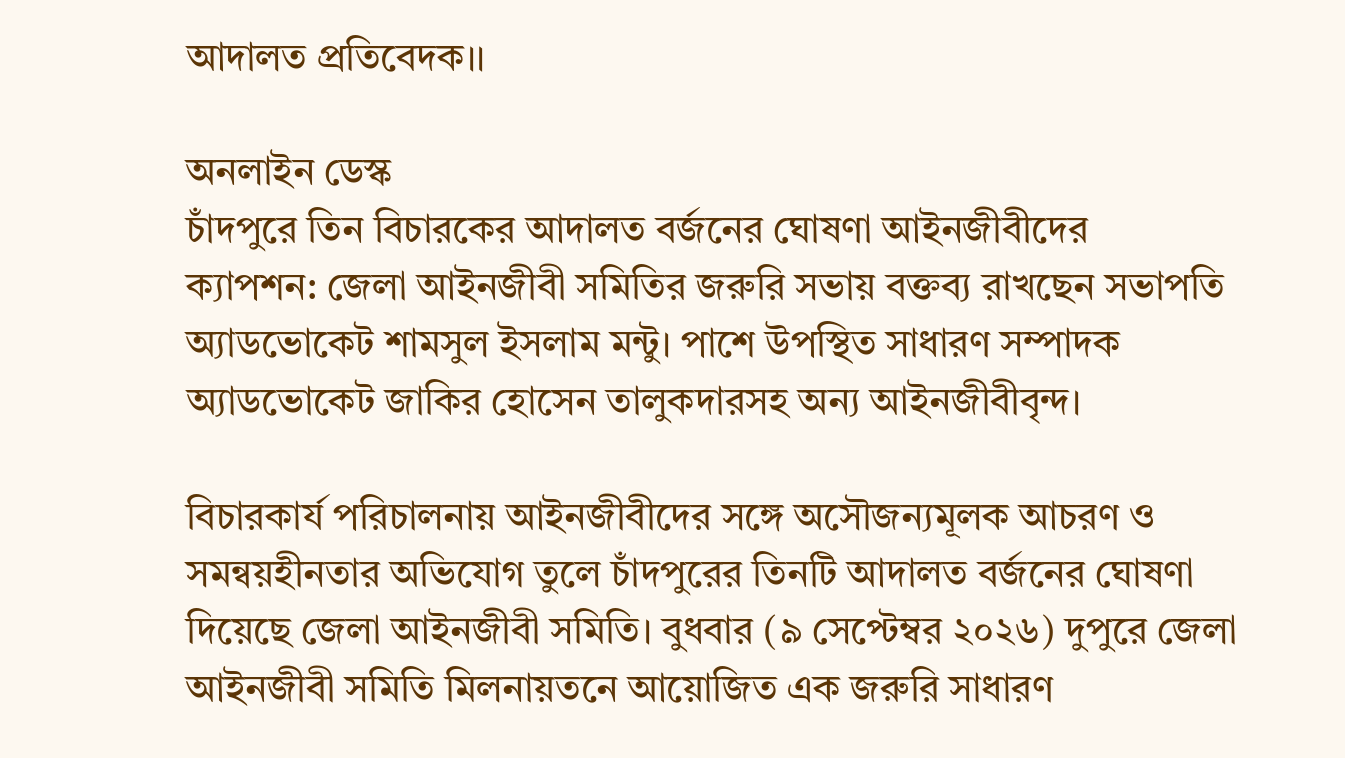আদালত প্রতিবেদক।।

অনলাইন ডেস্ক
চাঁদপুরে তিন বিচারকের আদালত বর্জনের ঘোষণা আইনজীবীদের
ক্যাপশন: জেলা আইনজীবী সমিতির জরুরি সভায় বক্তব্য রাখছেন সভাপতি অ্যাডভোকেট শামসুল ইসলাম মন্টু। পাশে উপস্থিত সাধারণ সম্পাদক অ্যাডভোকেট জাকির হোসেন তালুকদারসহ অন্য আইনজীবীবৃন্দ।

বিচারকার্য পরিচালনায় আইনজীবীদের সঙ্গে অসৌজন্যমূলক আচরণ ও সমন্বয়হীনতার অভিযোগ তুলে চাঁদপুরের তিনটি আদালত বর্জনের ঘোষণা দিয়েছে জেলা আইনজীবী সমিতি। বুধবার (৯ সেপ্টেম্বর ২০২৬) দুপুরে জেলা আইনজীবী সমিতি মিলনায়তনে আয়োজিত এক জরুরি সাধারণ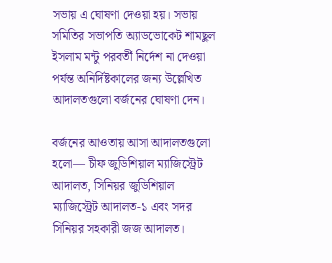সভায় এ ঘোষণা দেওয়া হয়। সভায় সমিতির সভাপতি অ্যাডভোকেট শামছুল ইসলাম মন্টু পরবর্তী নির্দেশ না দেওয়া পর্যন্ত অনির্দিষ্টকালের জন্য উল্লেখিত আদালতগুলো বর্জনের ঘোষণা দেন।

বর্জনের আওতায় আসা আদালতগুলো হলো— চীফ জুডিশিয়াল ম্যাজিস্ট্রেট আদালত, সিনিয়র জুডিশিয়াল ম্যাজিস্ট্রেট আদালত-১ এবং সদর সিনিয়র সহকারী জজ আদালত।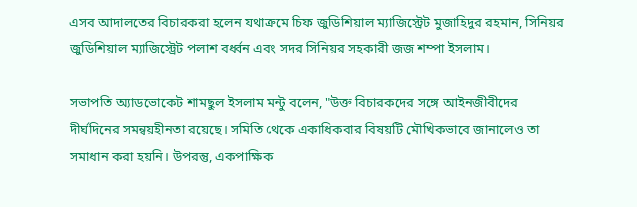এসব আদালতের বিচারকরা হলেন যথাক্রমে চিফ জুডিশিয়াল ম্যাজিস্ট্রেট মুজাহিদুর রহমান, সিনিয়র জুডিশিয়াল ম্যাজিস্ট্রেট পলাশ বর্ধ্বন এবং সদর সিনিয়র সহকারী জজ শম্পা ইসলাম।

সভাপতি অ্যাডভোকেট শামছুল ইসলাম মন্টু বলেন, "উক্ত বিচারকদের সঙ্গে আইনজীবীদের দীর্ঘদিনের সমন্বয়হীনতা রয়েছে। সমিতি থেকে একাধিকবার বিষয়টি মৌখিকভাবে জানালেও তা সমাধান করা হয়নি। উপরন্তু, একপাক্ষিক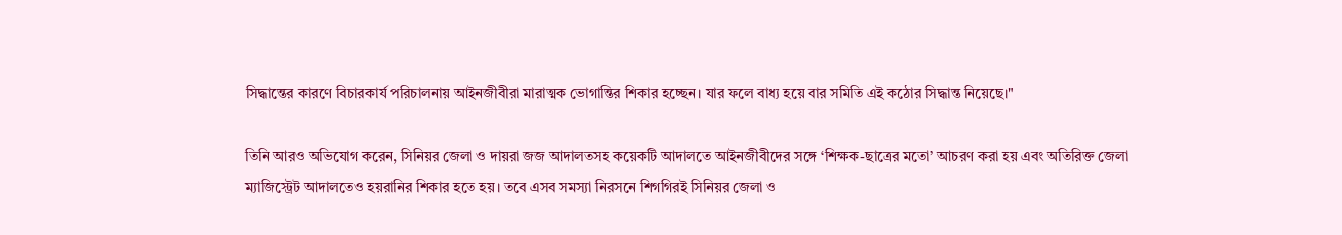সিদ্ধান্তের কারণে বিচারকার্য পরিচালনায় আইনজীবীরা মারাত্মক ভোগান্তির শিকার হচ্ছেন। যার ফলে বাধ্য হয়ে বার সমিতি এই কঠোর সিদ্ধান্ত নিয়েছে।"

তিনি আরও অভিযোগ করেন, সিনিয়র জেলা ও দায়রা জজ আদালতসহ কয়েকটি আদালতে আইনজীবীদের সঙ্গে ‘শিক্ষক-ছাত্রের মতো’ আচরণ করা হয় এবং অতিরিক্ত জেলা ম্যাজিস্ট্রেট আদালতেও হয়রানির শিকার হতে হয়। তবে এসব সমস্যা নিরসনে শিগগিরই সিনিয়র জেলা ও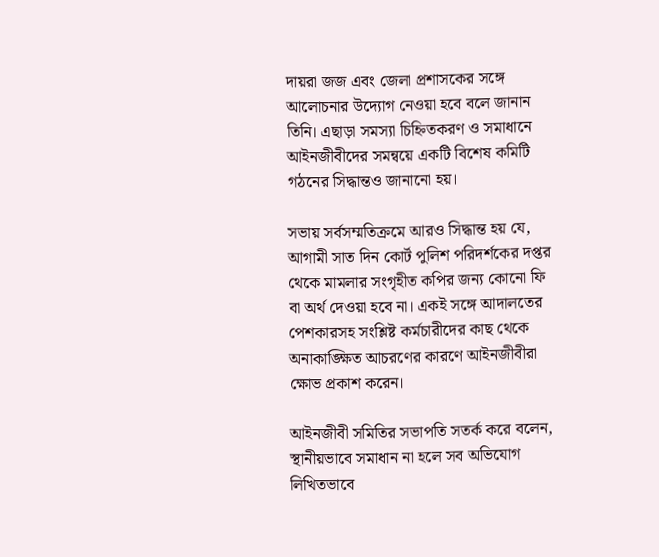দায়রা জজ এবং জেলা প্রশাসকের সঙ্গে আলোচনার উদ্যোগ নেওয়া হবে বলে জানান তিনি। এছাড়া সমস্যা চিহ্নিতকরণ ও সমাধানে আইনজীবীদের সমন্বয়ে একটি বিশেষ কমিটি গঠনের সিদ্ধান্তও জানানো হয়।

সভায় সর্বসম্মতিক্রমে আরও সিদ্ধান্ত হয় যে, আগামী সাত দিন কোর্ট পুলিশ পরিদর্শকের দপ্তর থেকে মামলার সংগৃহীত কপির জন্য কোনো ফি বা অর্থ দেওয়া হবে না। একই সঙ্গে আদালতের পেশকারসহ সংশ্লিষ্ট কর্মচারীদের কাছ থেকে অনাকাঙ্ক্ষিত আচরণের কারণে আইনজীবীরা ক্ষোভ প্রকাশ করেন।

আইনজীবী সমিতির সভাপতি সতর্ক করে বলেন, স্থানীয়ভাবে সমাধান না হলে সব অভিযোগ লিখিতভাবে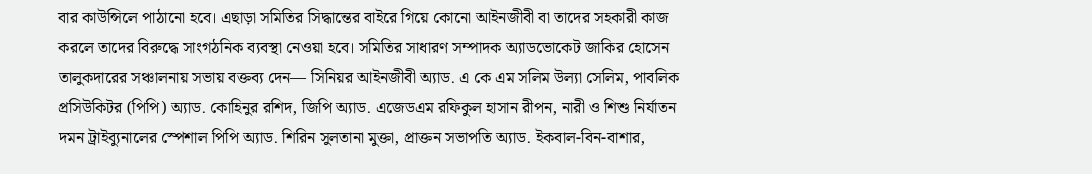বার কাউন্সিলে পাঠানো হবে। এছাড়া সমিতির সিদ্ধান্তের বাইরে গিয়ে কোনো আইনজীবী বা তাদের সহকারী কাজ করলে তাদের বিরুদ্ধে সাংগঠনিক ব্যবস্থা নেওয়া হবে। সমিতির সাধারণ সম্পাদক অ্যাডভোকেট জাকির হোসেন তালুকদারের সঞ্চালনায় সভায় বক্তব্য দেন— সিনিয়র আইনজীবী অ্যাড. এ কে এম সলিম উল্যা সেলিম, পাবলিক প্রসিউকিটর (পিপি) অ্যাড. কোহিনুর রশিদ, জিপি অ্যাড. এজেডএম রফিকুল হাসান রীপন, নারী ও শিশু নির্যাতন দমন ট্রাইব্যুনালের স্পেশাল পিপি অ্যাড. শিরিন সুলতানা মুক্তা, প্রাক্তন সভাপতি অ্যাড. ইকবাল-বিন-বাশার,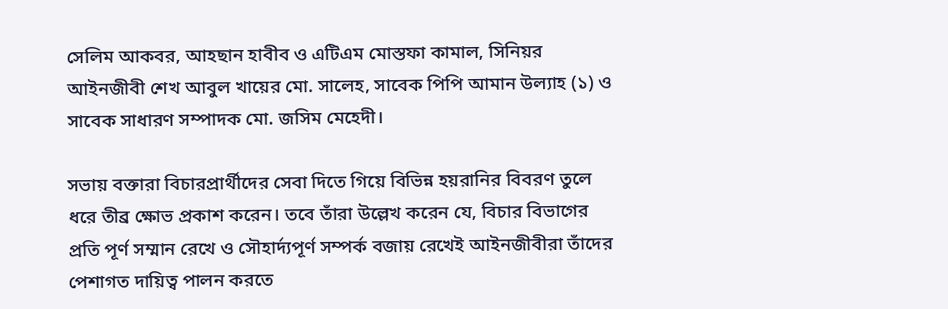সেলিম আকবর, আহছান হাবীব ও এটিএম মোস্তফা কামাল, সিনিয়র আইনজীবী শেখ আবুল খায়ের মো. সালেহ, সাবেক পিপি আমান উল্যাহ (১) ও সাবেক সাধারণ সম্পাদক মো. জসিম মেহেদী।

সভায় বক্তারা বিচারপ্রার্থীদের সেবা দিতে গিয়ে বিভিন্ন হয়রানির বিবরণ তুলে ধরে তীব্র ক্ষোভ প্রকাশ করেন। তবে তাঁরা উল্লেখ করেন যে, বিচার বিভাগের প্রতি পূর্ণ সম্মান রেখে ও সৌহার্দ্যপূর্ণ সম্পর্ক বজায় রেখেই আইনজীবীরা তাঁদের পেশাগত দায়িত্ব পালন করতে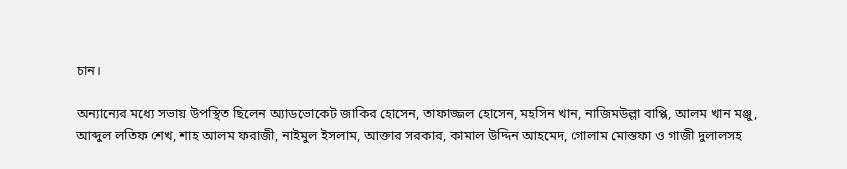চান।

অন্যান্যের মধ্যে সভায় উপস্থিত ছিলেন অ্যাডভোকেট জাকির হোসেন, তাফাজ্জল হোসেন, মহসিন খান, নাজিমউল্লা বাপ্পি, আলম খান মঞ্জু, আব্দুল লতিফ শেখ, শাহ আলম ফরাজী, নাইমুল ইসলাম, আক্তার সরকার, কামাল উদ্দিন আহমেদ, গোলাম মোস্তফা ও গাজী দুলালসহ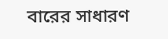বারের সাধারণ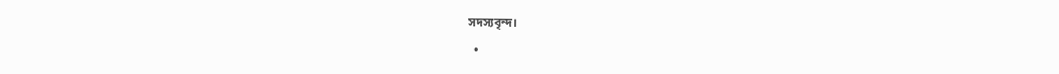সদস্যবৃন্দ।

  •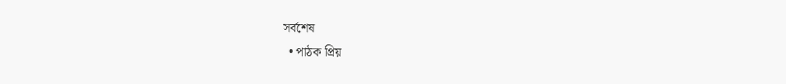সর্বশেষ
  • পাঠক প্রিয়